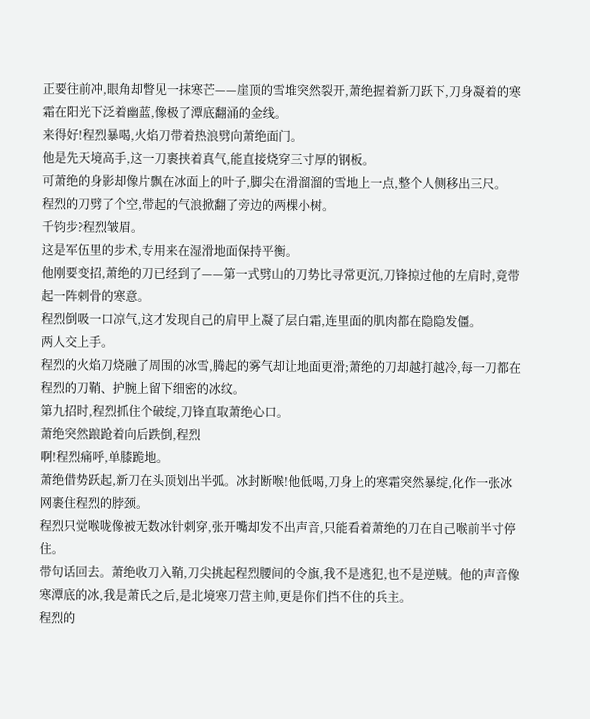正要往前冲,眼角却瞥见一抹寒芒——崖顶的雪堆突然裂开,萧绝握着新刀跃下,刀身凝着的寒霜在阳光下泛着幽蓝,像极了潭底翻涌的金线。
来得好!程烈暴喝,火焰刀带着热浪劈向萧绝面门。
他是先天境高手,这一刀裹挟着真气,能直接烧穿三寸厚的钢板。
可萧绝的身影却像片飘在冰面上的叶子,脚尖在滑溜溜的雪地上一点,整个人侧移出三尺。
程烈的刀劈了个空,带起的气浪掀翻了旁边的两棵小树。
千钧步?程烈皱眉。
这是军伍里的步术,专用来在湿滑地面保持平衡。
他刚要变招,萧绝的刀已经到了——第一式劈山的刀势比寻常更沉,刀锋掠过他的左肩时,竟带起一阵刺骨的寒意。
程烈倒吸一口凉气,这才发现自己的肩甲上凝了层白霜,连里面的肌肉都在隐隐发僵。
两人交上手。
程烈的火焰刀烧融了周围的冰雪,腾起的雾气却让地面更滑;萧绝的刀却越打越冷,每一刀都在程烈的刀鞘、护腕上留下细密的冰纹。
第九招时,程烈抓住个破绽,刀锋直取萧绝心口。
萧绝突然踉跄着向后跌倒,程烈
啊!程烈痛呼,单膝跪地。
萧绝借势跃起,新刀在头顶划出半弧。冰封断喉!他低喝,刀身上的寒霜突然暴绽,化作一张冰网裹住程烈的脖颈。
程烈只觉喉咙像被无数冰针刺穿,张开嘴却发不出声音,只能看着萧绝的刀在自己喉前半寸停住。
带句话回去。萧绝收刀入鞘,刀尖挑起程烈腰间的令旗,我不是逃犯,也不是逆贼。他的声音像寒潭底的冰,我是萧氏之后,是北境寒刀营主帅,更是你们挡不住的兵主。
程烈的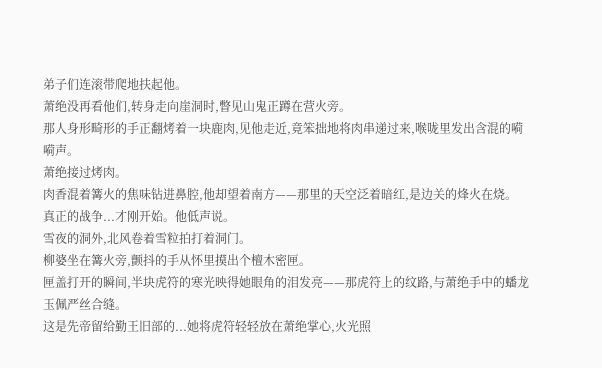弟子们连滚带爬地扶起他。
萧绝没再看他们,转身走向崖洞时,瞥见山鬼正蹲在营火旁。
那人身形畸形的手正翻烤着一块鹿肉,见他走近,竟笨拙地将肉串递过来,喉咙里发出含混的嗬嗬声。
萧绝接过烤肉。
肉香混着篝火的焦味钻进鼻腔,他却望着南方——那里的天空泛着暗红,是边关的烽火在烧。
真正的战争...才刚开始。他低声说。
雪夜的洞外,北风卷着雪粒拍打着洞门。
柳婆坐在篝火旁,颤抖的手从怀里摸出个檀木密匣。
匣盖打开的瞬间,半块虎符的寒光映得她眼角的泪发亮——那虎符上的纹路,与萧绝手中的蟠龙玉佩严丝合缝。
这是先帝留给勤王旧部的...她将虎符轻轻放在萧绝掌心,火光照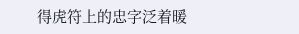得虎符上的忠字泛着暖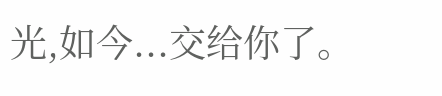光,如今...交给你了。